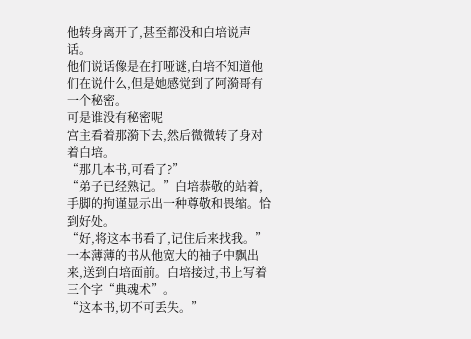他转身离开了,甚至都没和白培说声话。
他们说话像是在打哑谜,白培不知道他们在说什么,但是她感觉到了阿漪哥有一个秘密。
可是谁没有秘密呢
宫主看着那漪下去,然后微微转了身对着白培。
“那几本书,可看了?”
“弟子已经熟记。”白培恭敬的站着,手脚的拘谨显示出一种尊敬和畏缩。恰到好处。
“好,将这本书看了,记住后来找我。”一本薄薄的书从他宽大的袖子中飘出来,送到白培面前。白培接过,书上写着三个字“典魂术”。
“这本书,切不可丢失。”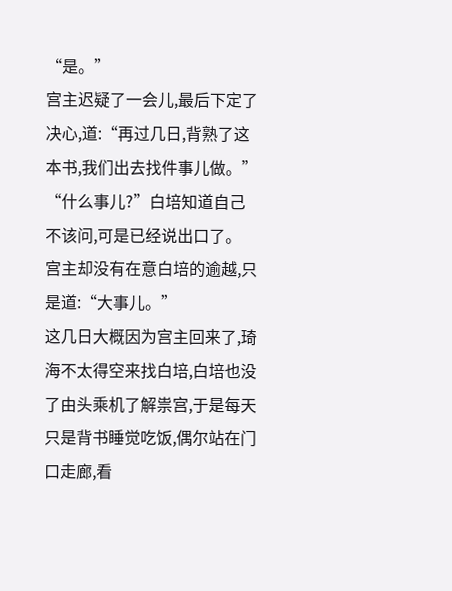“是。”
宫主迟疑了一会儿,最后下定了决心,道:“再过几日,背熟了这本书,我们出去找件事儿做。”
“什么事儿?”白培知道自己不该问,可是已经说出口了。
宫主却没有在意白培的逾越,只是道:“大事儿。”
这几日大概因为宫主回来了,琦海不太得空来找白培,白培也没了由头乘机了解祟宫,于是每天只是背书睡觉吃饭,偶尔站在门口走廊,看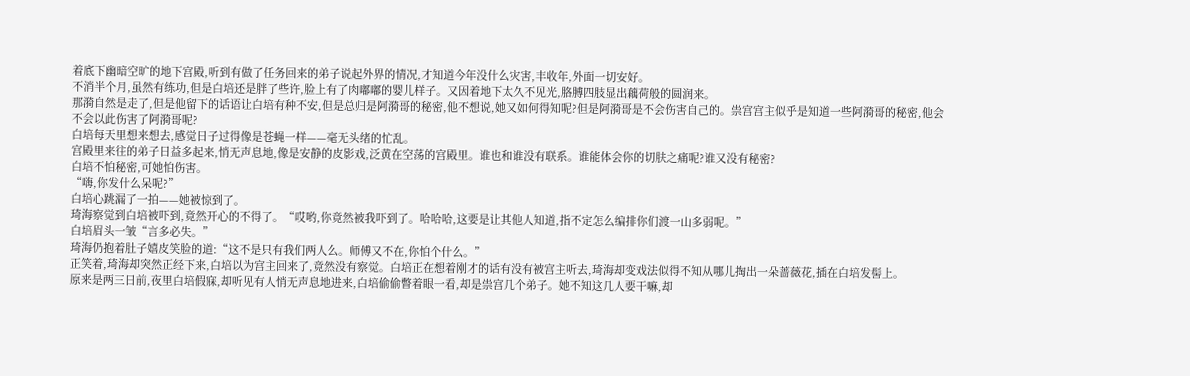着底下幽暗空旷的地下宫殿,听到有做了任务回来的弟子说起外界的情况,才知道今年没什么灾害,丰收年,外面一切安好。
不消半个月,虽然有练功,但是白培还是胖了些许,脸上有了肉嘟嘟的婴儿样子。又因着地下太久不见光,胳膊四肢显出藕荷般的圆润来。
那漪自然是走了,但是他留下的话语让白培有种不安,但是总归是阿漪哥的秘密,他不想说,她又如何得知呢?但是阿漪哥是不会伤害自己的。祟宫宫主似乎是知道一些阿漪哥的秘密,他会不会以此伤害了阿漪哥呢?
白培每天里想来想去,感觉日子过得像是苍蝇一样——毫无头绪的忙乱。
宫殿里来往的弟子日益多起来,悄无声息地,像是安静的皮影戏,泛黄在空荡的宫殿里。谁也和谁没有联系。谁能体会你的切肤之痛呢?谁又没有秘密?
白培不怕秘密,可她怕伤害。
“嗨,你发什么呆呢?”
白培心跳漏了一拍——她被惊到了。
琦海察觉到白培被吓到,竟然开心的不得了。“哎哟,你竟然被我吓到了。哈哈哈,这要是让其他人知道,指不定怎么编排你们渡一山多弱呢。”
白培眉头一皱“言多必失。”
琦海仍抱着肚子嬉皮笑脸的道:“这不是只有我们两人么。师傅又不在,你怕个什么。”
正笑着,琦海却突然正经下来,白培以为宫主回来了,竟然没有察觉。白培正在想着刚才的话有没有被宫主听去,琦海却变戏法似得不知从哪儿掏出一朵蔷薇花,插在白培发髻上。
原来是两三日前,夜里白培假寐,却听见有人悄无声息地进来,白培偷偷瞥着眼一看,却是祟宫几个弟子。她不知这几人要干嘛,却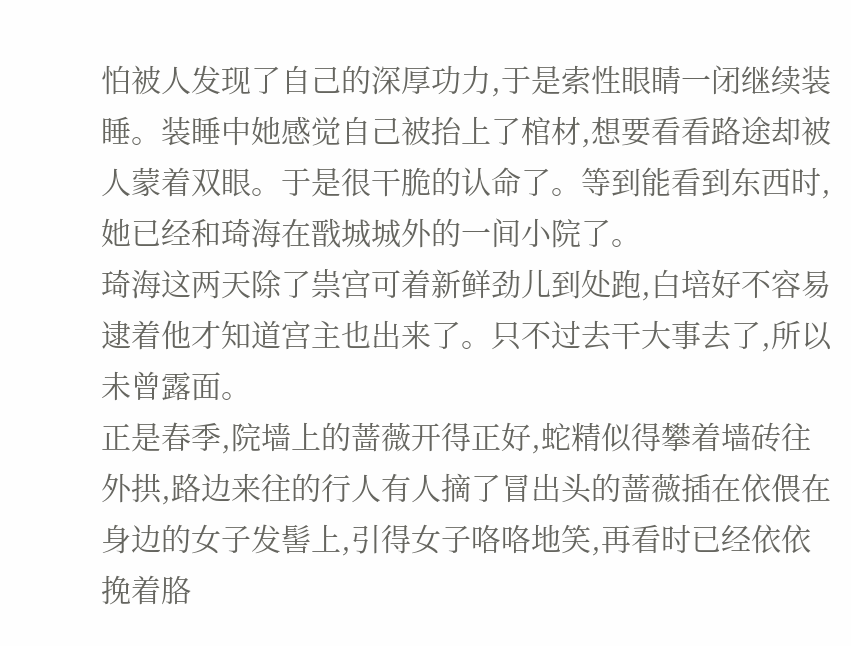怕被人发现了自己的深厚功力,于是索性眼睛一闭继续装睡。装睡中她感觉自己被抬上了棺材,想要看看路途却被人蒙着双眼。于是很干脆的认命了。等到能看到东西时,她已经和琦海在戬城城外的一间小院了。
琦海这两天除了祟宫可着新鲜劲儿到处跑,白培好不容易逮着他才知道宫主也出来了。只不过去干大事去了,所以未曾露面。
正是春季,院墙上的蔷薇开得正好,蛇精似得攀着墙砖往外拱,路边来往的行人有人摘了冒出头的蔷薇插在依偎在身边的女子发髻上,引得女子咯咯地笑,再看时已经依依挽着胳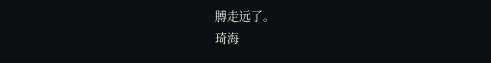膊走远了。
琦海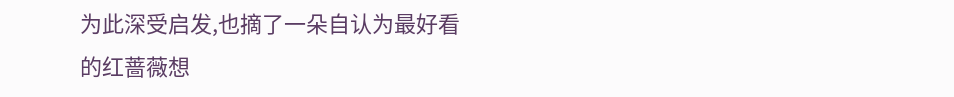为此深受启发,也摘了一朵自认为最好看的红蔷薇想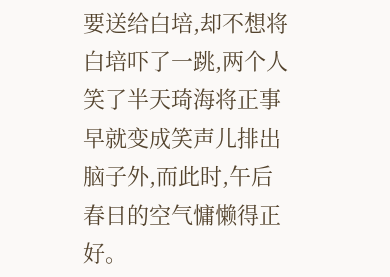要送给白培,却不想将白培吓了一跳,两个人笑了半天琦海将正事早就变成笑声儿排出脑子外,而此时,午后春日的空气慵懒得正好。